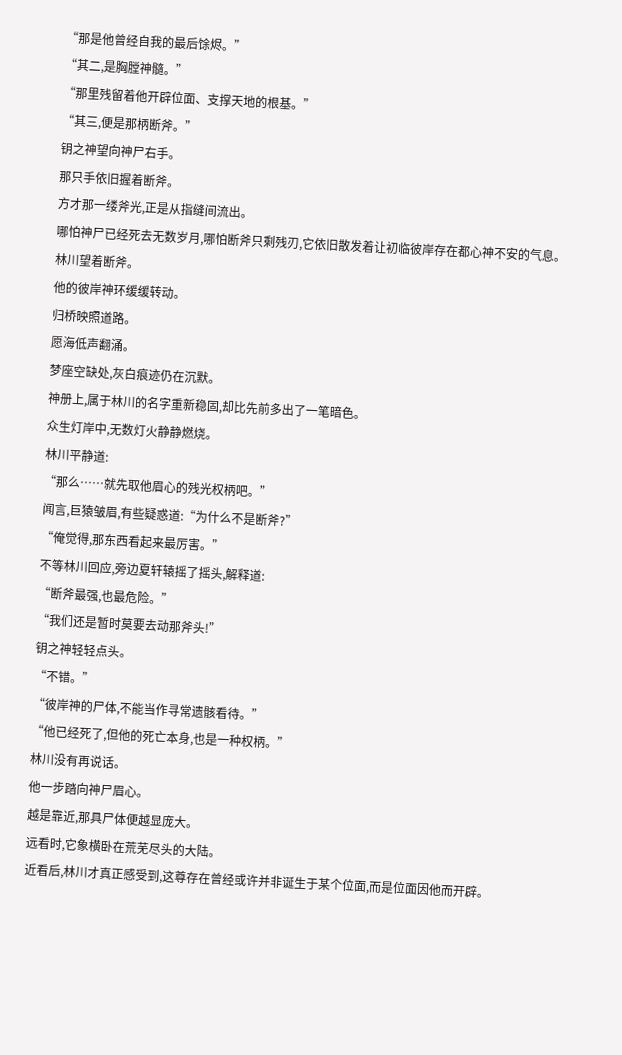“那是他曾经自我的最后馀烬。”
“其二,是胸膛神髓。”
“那里残留着他开辟位面、支撑天地的根基。”
“其三,便是那柄断斧。”
钥之神望向神尸右手。
那只手依旧握着断斧。
方才那一缕斧光,正是从指缝间流出。
哪怕神尸已经死去无数岁月,哪怕断斧只剩残刃,它依旧散发着让初临彼岸存在都心神不安的气息。
林川望着断斧。
他的彼岸神环缓缓转动。
归桥映照道路。
愿海低声翻涌。
梦座空缺处,灰白痕迹仍在沉默。
神册上,属于林川的名字重新稳固,却比先前多出了一笔暗色。
众生灯岸中,无数灯火静静燃烧。
林川平静道:
“那么……就先取他眉心的残光权柄吧。”
闻言,巨猿皱眉,有些疑惑道:“为什么不是断斧?”
“俺觉得,那东西看起来最厉害。”
不等林川回应,旁边夏轩辕摇了摇头,解释道:
“断斧最强,也最危险。”
“我们还是暂时莫要去动那斧头!”
钥之神轻轻点头。
“不错。”
“彼岸神的尸体,不能当作寻常遗骸看待。”
“他已经死了,但他的死亡本身,也是一种权柄。”
林川没有再说话。
他一步踏向神尸眉心。
越是靠近,那具尸体便越显庞大。
远看时,它象横卧在荒芜尽头的大陆。
近看后,林川才真正感受到,这尊存在曾经或许并非诞生于某个位面,而是位面因他而开辟。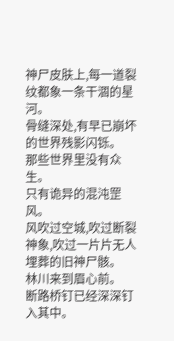神尸皮肤上,每一道裂纹都象一条干涸的星河。
骨缝深处,有早已崩坏的世界残影闪铄。
那些世界里没有众生。
只有诡异的混沌罡风。
风吹过空城,吹过断裂神象,吹过一片片无人埋葬的旧神尸骸。
林川来到眉心前。
断路桥钉已经深深钉入其中。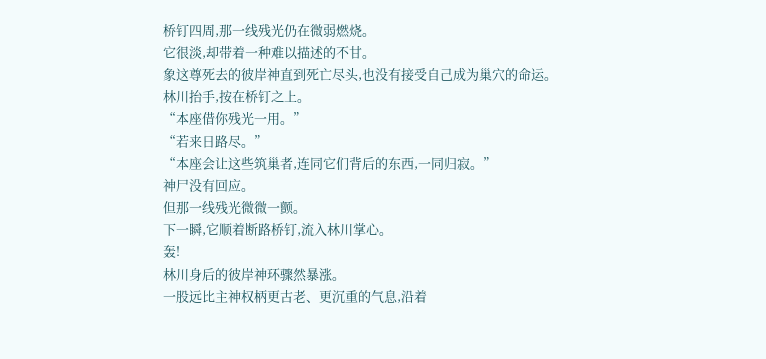桥钉四周,那一线残光仍在微弱燃烧。
它很淡,却带着一种难以描述的不甘。
象这尊死去的彼岸神直到死亡尽头,也没有接受自己成为巢穴的命运。
林川抬手,按在桥钉之上。
“本座借你残光一用。”
“若来日路尽。”
“本座会让这些筑巢者,连同它们背后的东西,一同归寂。”
神尸没有回应。
但那一线残光微微一颤。
下一瞬,它顺着断路桥钉,流入林川掌心。
轰!
林川身后的彼岸神环骤然暴涨。
一股远比主神权柄更古老、更沉重的气息,沿着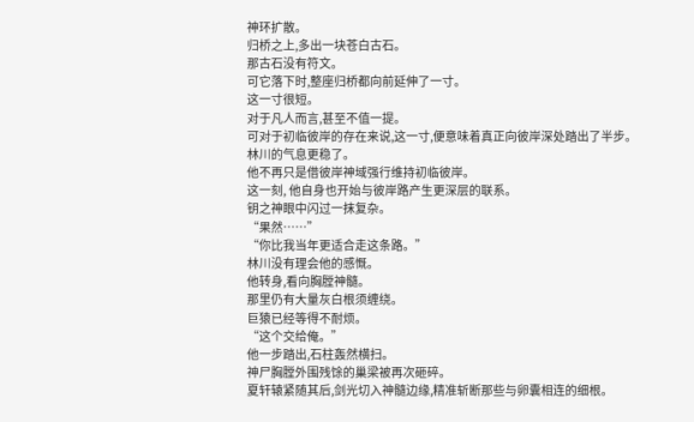神环扩散。
归桥之上,多出一块苍白古石。
那古石没有符文。
可它落下时,整座归桥都向前延伸了一寸。
这一寸很短。
对于凡人而言,甚至不值一提。
可对于初临彼岸的存在来说,这一寸,便意味着真正向彼岸深处踏出了半步。
林川的气息更稳了。
他不再只是借彼岸神域强行维持初临彼岸。
这一刻, 他自身也开始与彼岸路产生更深层的联系。
钥之神眼中闪过一抹复杂。
“果然……”
“你比我当年更适合走这条路。”
林川没有理会他的感慨。
他转身,看向胸膛神髓。
那里仍有大量灰白根须缠绕。
巨猿已经等得不耐烦。
“这个交给俺。”
他一步踏出,石柱轰然横扫。
神尸胸膛外围残馀的巢梁被再次砸碎。
夏轩辕紧随其后,剑光切入神髓边缘,精准斩断那些与卵囊相连的细根。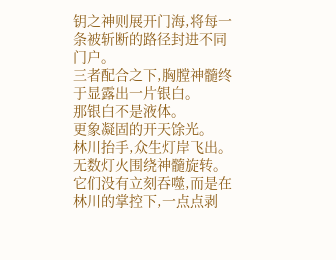钥之神则展开门海,将每一条被斩断的路径封进不同门户。
三者配合之下,胸膛神髓终于显露出一片银白。
那银白不是液体。
更象凝固的开天馀光。
林川抬手,众生灯岸飞出。
无数灯火围绕神髓旋转。
它们没有立刻吞噬,而是在林川的掌控下,一点点剥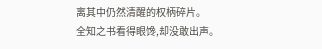离其中仍然清醒的权柄碎片。
全知之书看得眼馋,却没敢出声。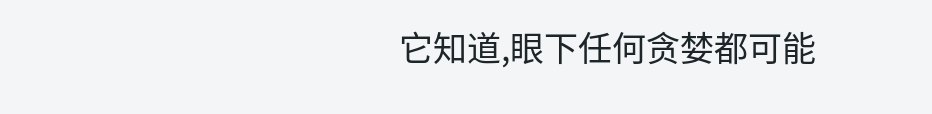它知道,眼下任何贪婪都可能